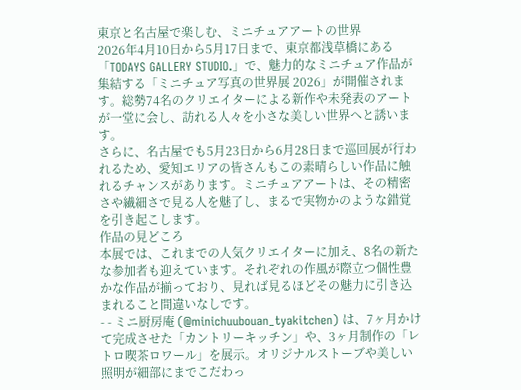東京と名古屋で楽しむ、ミニチュアアートの世界
2026年4月10日から5月17日まで、東京都浅草橋にある「TODAYS GALLERY STUDIO.」で、魅力的なミニチュア作品が集結する「ミニチュア写真の世界展 2026」が開催されます。総勢74名のクリエイターによる新作や未発表のアートが一堂に会し、訪れる人々を小さな美しい世界へと誘います。
さらに、名古屋でも5月23日から6月28日まで巡回展が行われるため、愛知エリアの皆さんもこの素晴らしい作品に触れるチャンスがあります。ミニチュアアートは、その精密さや繊細さで見る人を魅了し、まるで実物かのような錯覚を引き起こします。
作品の見どころ
本展では、これまでの人気クリエイターに加え、8名の新たな参加者も迎えています。それぞれの作風が際立つ個性豊かな作品が揃っており、見れば見るほどその魅力に引き込まれること間違いなしです。
- - ミニ厨房庵 (@minichuubouan_tyakitchen) は、7ヶ月かけて完成させた「カントリーキッチン」や、3ヶ月制作の「レトロ喫茶ロワール」を展示。オリジナルストーブや美しい照明が細部にまでこだわっ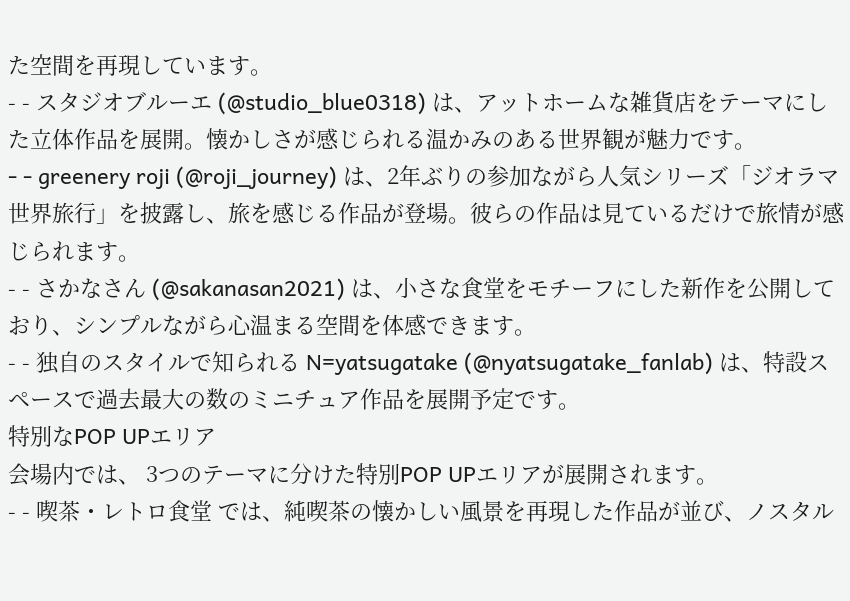た空間を再現しています。
- - スタジオブルーエ (@studio_blue0318) は、アットホームな雑貨店をテーマにした立体作品を展開。懐かしさが感じられる温かみのある世界観が魅力です。
- - greenery roji (@roji_journey) は、2年ぶりの参加ながら人気シリーズ「ジオラマ世界旅行」を披露し、旅を感じる作品が登場。彼らの作品は見ているだけで旅情が感じられます。
- - さかなさん (@sakanasan2021) は、小さな食堂をモチーフにした新作を公開しており、シンプルながら心温まる空間を体感できます。
- - 独自のスタイルで知られる N=yatsugatake (@nyatsugatake_fanlab) は、特設スペースで過去最大の数のミニチュア作品を展開予定です。
特別なPOP UPエリア
会場内では、 3つのテーマに分けた特別POP UPエリアが展開されます。
- - 喫茶・レトロ食堂 では、純喫茶の懐かしい風景を再現した作品が並び、ノスタル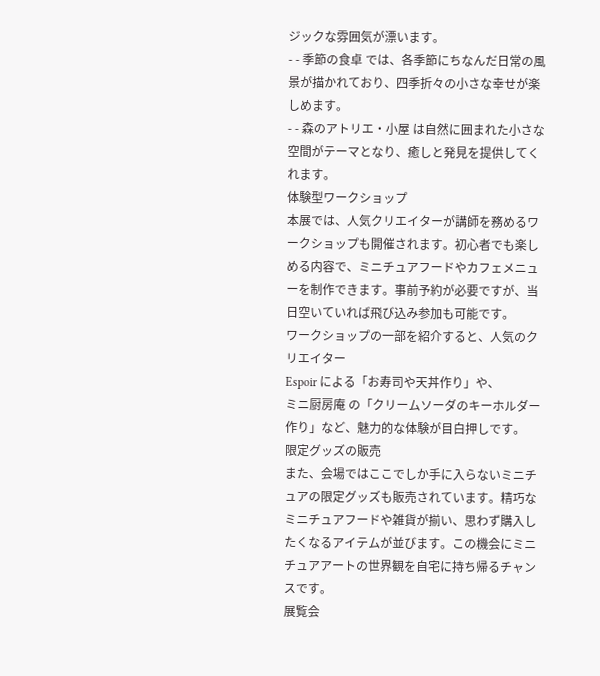ジックな雰囲気が漂います。
- - 季節の食卓 では、各季節にちなんだ日常の風景が描かれており、四季折々の小さな幸せが楽しめます。
- - 森のアトリエ・小屋 は自然に囲まれた小さな空間がテーマとなり、癒しと発見を提供してくれます。
体験型ワークショップ
本展では、人気クリエイターが講師を務めるワークショップも開催されます。初心者でも楽しめる内容で、ミニチュアフードやカフェメニューを制作できます。事前予約が必要ですが、当日空いていれば飛び込み参加も可能です。
ワークショップの一部を紹介すると、人気のクリエイター
Espoir による「お寿司や天丼作り」や、
ミニ厨房庵 の「クリームソーダのキーホルダー作り」など、魅力的な体験が目白押しです。
限定グッズの販売
また、会場ではここでしか手に入らないミニチュアの限定グッズも販売されています。精巧なミニチュアフードや雑貨が揃い、思わず購入したくなるアイテムが並びます。この機会にミニチュアアートの世界観を自宅に持ち帰るチャンスです。
展覧会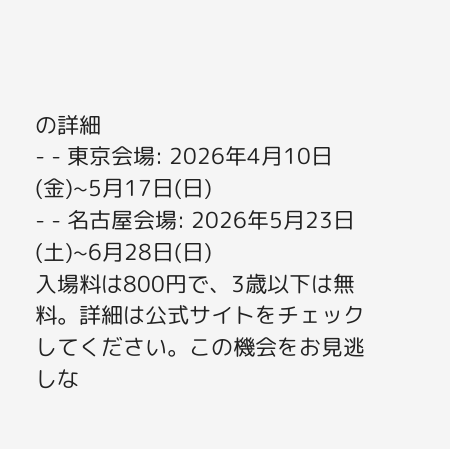の詳細
- - 東京会場: 2026年4月10日(金)~5月17日(日)
- - 名古屋会場: 2026年5月23日(土)~6月28日(日)
入場料は800円で、3歳以下は無料。詳細は公式サイトをチェックしてください。この機会をお見逃しな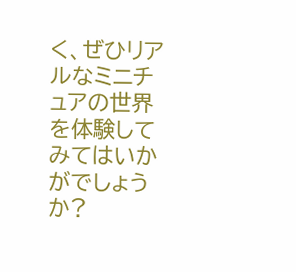く、ぜひリアルなミニチュアの世界を体験してみてはいかがでしょうか?